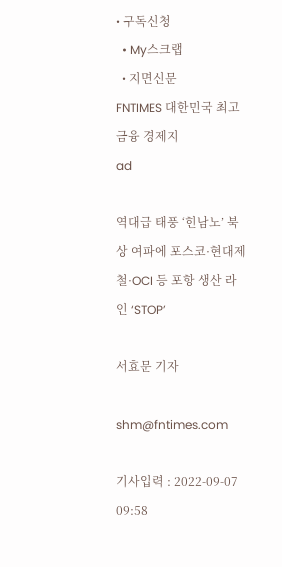• 구독신청
  • My스크랩
  • 지면신문
FNTIMES 대한민국 최고 금융 경제지
ad

역대급 태풍 ‘힌남노’ 북상 여파에 포스코·현대제철·OCI 등 포항 생산 라인 ‘STOP’

서효문 기자

shm@fntimes.com

기사입력 : 2022-09-07 09:58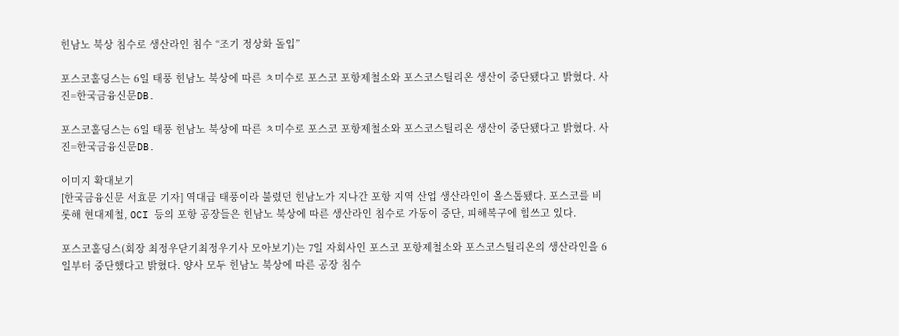힌남노 북상 침수로 생산라인 침수 “조기 정상화 돌입”

포스코홀딩스는 6일 태풍 힌남노 북상에 따른 ㅊ미수로 포스코 포항제철소와 포스코스틸리온 생산이 중단됐다고 밝혔다. 사진=한국금융신문DB.

포스코홀딩스는 6일 태풍 힌남노 북상에 따른 ㅊ미수로 포스코 포항제철소와 포스코스틸리온 생산이 중단됐다고 밝혔다. 사진=한국금융신문DB.

이미지 확대보기
[한국금융신문 서효문 기자] 역대급 태풍이라 불렸던 힌남노가 지나간 포항 지역 산업 생산라인이 올스톱됐다. 포스코를 비롯해 현대제철, OCI 등의 포항 공장들은 힌남노 북상에 따른 생산라인 침수로 가동이 중단, 피해복구에 힘쓰고 있다.

포스코홀딩스(회장 최정우닫기최정우기사 모아보기)는 7일 자회사인 포스코 포항제철소와 포스코스틸리온의 생산라인을 6일부터 중단했다고 밝혔다. 양사 모두 힌남노 북상에 따른 공장 침수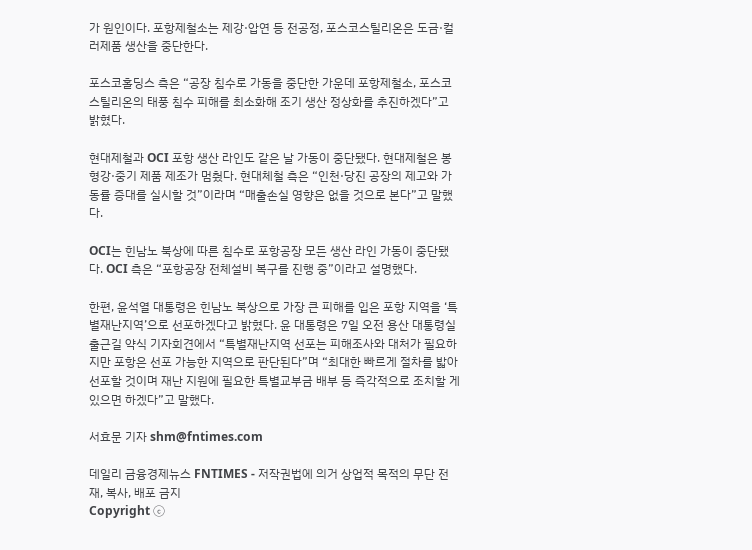가 원인이다. 포항제철소는 제강·압연 등 전공정, 포스코스틸리온은 도금·컬러제품 생산을 중단한다.

포스코홀딩스 측은 “공장 침수로 가동을 중단한 가운데 포항제철소, 포스코스틸리온의 태풍 침수 피해를 최소화해 조기 생산 정상화를 추진하겠다”고 밝혔다.

현대제철과 OCI 포항 생산 라인도 같은 날 가동이 중단됐다. 현대제철은 봉형강·중기 제품 제조가 멈췄다. 현대체철 측은 “인천·당진 공장의 제고와 가동률 증대를 실시할 것”이라며 “매출손실 영향은 없을 것으로 본다”고 말했다.

OCI는 힌남노 북상에 따른 침수로 포항공장 모든 생산 라인 가동이 중단됐다. OCI 측은 “포항공장 전체설비 복구를 진행 중”이라고 설명했다.

한편, 윤석열 대통령은 힌남노 북상으로 가장 큰 피해를 입은 포항 지역을 ‘특별재난지역’으로 선포하겠다고 밝혔다. 윤 대통령은 7일 오전 용산 대통령실 출근길 약식 기자회견에서 “특별재난지역 선포는 피해조사와 대처가 필요하지만 포항은 선포 가능한 지역으로 판단된다”며 “최대한 빠르게 절차를 밟아 선포할 것이며 재난 지원에 필요한 특별교부금 배부 등 즉각적으로 조치할 게 있으면 하겠다”고 말했다.

서효문 기자 shm@fntimes.com

데일리 금융경제뉴스 FNTIMES - 저작권법에 의거 상업적 목적의 무단 전재, 복사, 배포 금지
Copyright ⓒ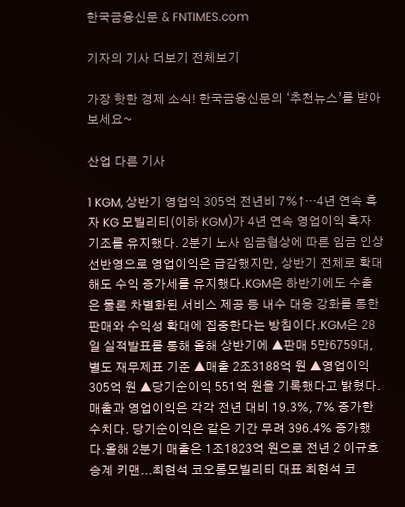한국금융신문 & FNTIMES.com

기자의 기사 더보기 전체보기

가장 핫한 경제 소식! 한국금융신문의 ‘추천뉴스’를 받아보세요~

산업 다른 기사

1 KGM, 상반기 영업익 305억 전년비 7%↑…4년 연속 흑자 KG 모빌리티(이하 KGM)가 4년 연속 영업이익 흑자 기조를 유지했다. 2분기 노사 임금협상에 따른 임금 인상 선반영으로 영업이익은 급감했지만, 상반기 전체로 확대해도 수익 증가세를 유지했다.KGM은 하반기에도 수출은 물론 차별화된 서비스 제공 등 내수 대응 강화를 통한 판매와 수익성 확대에 집중한다는 방침이다.KGM은 28일 실적발표를 통해 올해 상반기에 ▲판매 5만6759대, 별도 재무제표 기준 ▲매출 2조3188억 원 ▲영업이익 305억 원 ▲당기순이익 551억 원을 기록했다고 밝혔다. 매출과 영업이익은 각각 전년 대비 19.3%, 7% 증가한 수치다. 당기순이익은 같은 기간 무려 396.4% 증가했다.올해 2분기 매출은 1조1823억 원으로 전년 2 이규호 승계 키맨...최현석 코오롱모빌리티 대표 최현석 코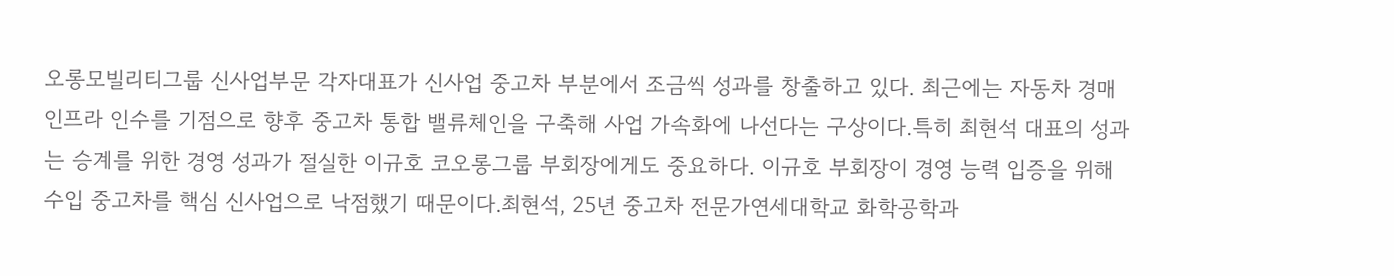오롱모빌리티그룹 신사업부문 각자대표가 신사업 중고차 부분에서 조금씩 성과를 창출하고 있다. 최근에는 자동차 경매 인프라 인수를 기점으로 향후 중고차 통합 밸류체인을 구축해 사업 가속화에 나선다는 구상이다.특히 최현석 대표의 성과는 승계를 위한 경영 성과가 절실한 이규호 코오롱그룹 부회장에게도 중요하다. 이규호 부회장이 경영 능력 입증을 위해 수입 중고차를 핵심 신사업으로 낙점했기 때문이다.최현석, 25년 중고차 전문가연세대학교 화학공학과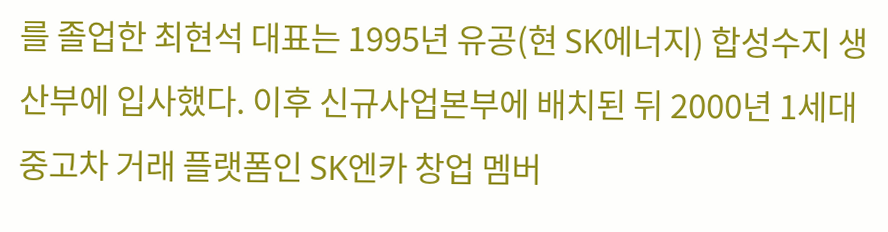를 졸업한 최현석 대표는 1995년 유공(현 SK에너지) 합성수지 생산부에 입사했다. 이후 신규사업본부에 배치된 뒤 2000년 1세대 중고차 거래 플랫폼인 SK엔카 창업 멤버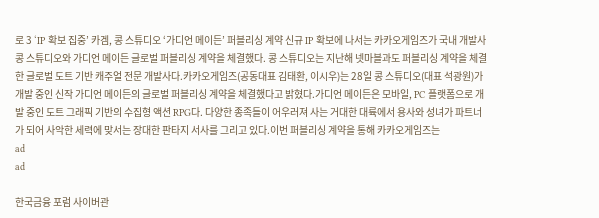로 3 ‘IP 확보 집중’ 카겜, 콩 스튜디오 ‘가디언 메이든’ 퍼블리싱 계약 신규 IP 확보에 나서는 카카오게임즈가 국내 개발사 콩 스튜디오와 가디언 메이든 글로벌 퍼블리싱 계약을 체결했다. 콩 스튜디오는 지난해 넷마블과도 퍼블리싱 계약을 체결한 글로벌 도트 기반 캐주얼 전문 개발사다.카카오게임즈(공동대표 김태환, 이시우)는 28일 콩 스튜디오(대표 석광원)가 개발 중인 신작 가디언 메이든의 글로벌 퍼블리싱 계약을 체결했다고 밝혔다.가디언 메이든은 모바일, PC 플랫폼으로 개발 중인 도트 그래픽 기반의 수집형 액션 RPG다. 다양한 종족들이 어우러져 사는 거대한 대륙에서 용사와 성녀가 파트너가 되어 사악한 세력에 맞서는 장대한 판타지 서사를 그리고 있다.이번 퍼블리싱 계약을 통해 카카오게임즈는
ad
ad

한국금융 포럼 사이버관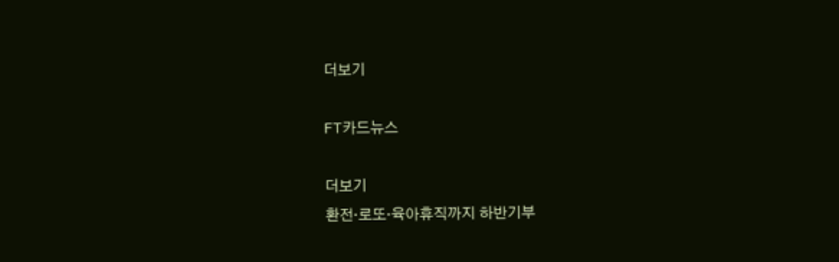더보기

FT카드뉴스

더보기
환전·로또·육아휴직까지 하반기부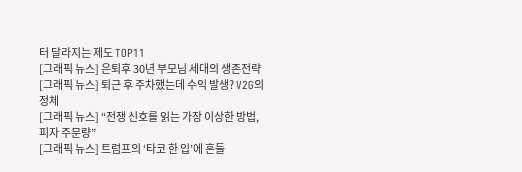터 달라지는 제도 TOP11
[그래픽 뉴스] 은퇴후 30년 부모님 세대의 생존전략
[그래픽 뉴스] 퇴근 후 주차했는데 수익 발생? V2G의 정체
[그래픽 뉴스] “전쟁 신호를 읽는 가장 이상한 방법, 피자 주문량”
[그래픽 뉴스] 트럼프의 ‘타코 한 입’에 흔들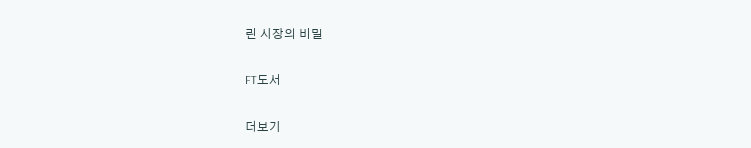린 시장의 비밀

FT도서

더보기